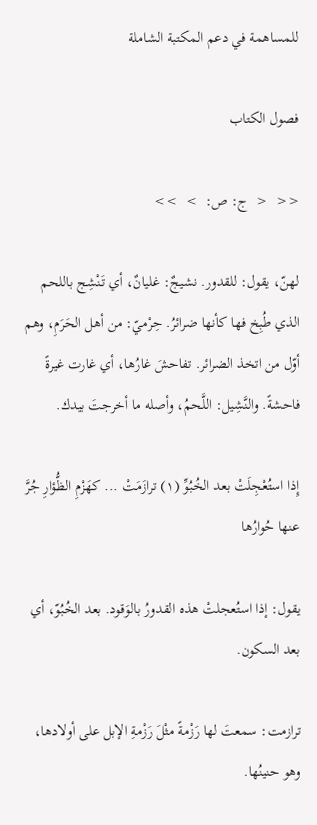للمساهمة في دعم المكتبة الشاملة

فصول الكتاب

<<  <  ج: ص:  >  >>

لهنّ، يقول: للقدور. نشيجٌ: غليانٌ، أي تَنْشِج باللحم الذي طُبِخ فها كأنها ضرائرُ. حِرْميّ: من أهل الحَرَمِ، وهم أوّل من اتخذ الضرائر. تفاحشَ غارُها، أي غارت غيرةً فاحشةً. والنَّشِيل: اللَّحمُ، وأصله ما أخرجتَ بيدك.

إِذا استُعْجِلَتْ بعد الخُبُوِّ (١) ترازَمَتْ ... كهَزْمِ الظُّؤارِ جُرَّ عنها حُوارُها

يقول: إذا استُعجلتْ هذه القدورُ بالوَقود. بعد الخُبُوّ، أي بعد السكون.

ترازمت: سمعتَ لها رَزْمةً مثْلَ رَزْمةِ الإبل على أولادها، وهو حنينُها.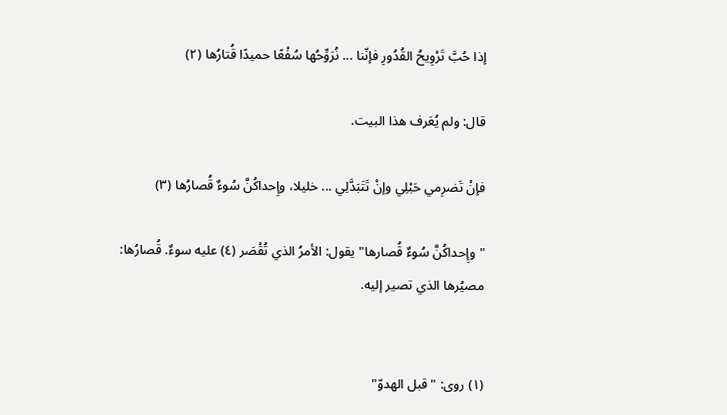إذا حُبَّ تَرْوِيحُ القُدُورِ فإنّنا ... نُرَوِّحُها سُفْعًا حميدًا قُتارُها (٢)

قال: ولم يُعَرف هذا البيت.

فإنْ تَضرِمي حَبْلِي وإنْ تَتَبَدَّلِي ... خليلا، وإِحداكُنَّ سُوءٌ قُصارُها (٣)

"وإِحداكُنَّ سُوءٌ قُصارها" يقول: الأمرُ الذي تُقْصَر (٤) عليه سوءٌ. قُصارُها: مصيُرها الذي تصير إليه.


(١) روى: "قبل الهدوّ"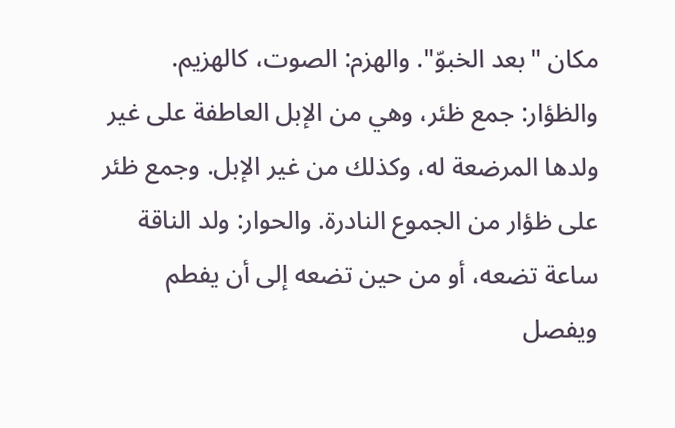مكان "بعد الخبوّ". والهزم: الصوت، كالهزيم. والظؤار: جمع ظئر، وهي من الإبل العاطفة على غير ولدها المرضعة له، وكذلك من غير الإبل. وجمع ظئر على ظؤار من الجموع النادرة. والحوار: ولد الناقة ساعة تضعه، أو من حين تضعه إلى أن يفطم ويفصل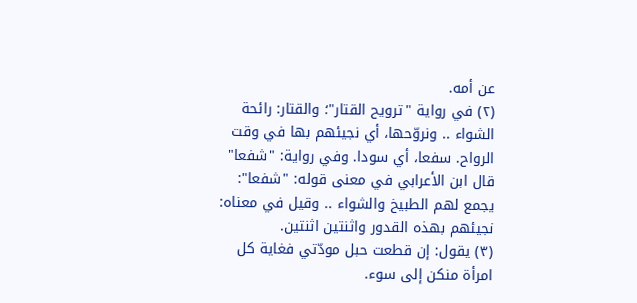عن أمه.
(٢) في رواية "ترويح القتار"؛ والقتار: رائحة الشواء .. ونروّحها، أي نجيئهم بها في وقت الرواح. سفعا، أي سودا. وفي رواية: "شفعا" قال ابن الأعرابي في معنى قوله: "شفعا": يجمع لهم الطبيخ والشواء .. وقيل في معناه: نجيئهم بهذه القدور واثنتين اثنتين.
(٣) يقول: إن قطعت حبل مودّتي فغاية كل امرأة منكن إلى سوء.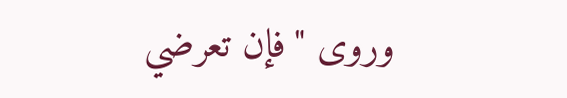وروى "فإن تعرضي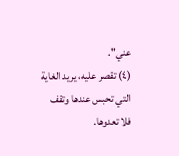عني".
(٤) تقصر عليه، يريد الغاية التي تحبس عندها وتقف فلا تعدوها.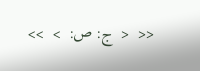<<  <  ج: ص:  >  >>